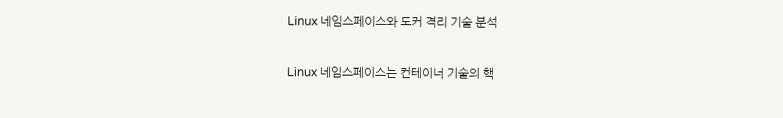Linux 네임스페이스와 도커 격리 기술 분석

Linux 네임스페이스는 컨테이너 기술의 핵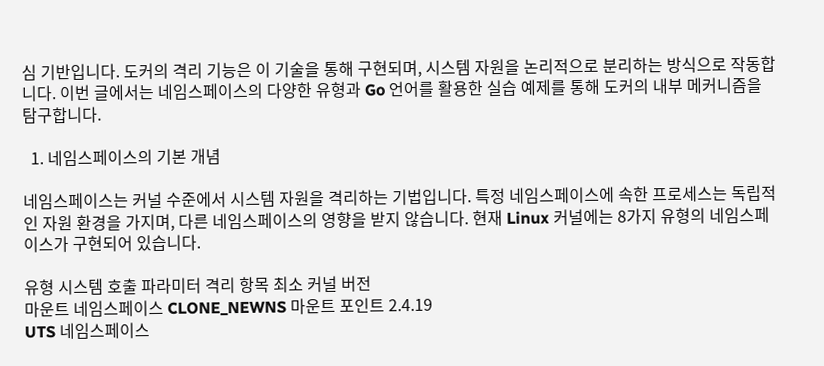심 기반입니다. 도커의 격리 기능은 이 기술을 통해 구현되며, 시스템 자원을 논리적으로 분리하는 방식으로 작동합니다. 이번 글에서는 네임스페이스의 다양한 유형과 Go 언어를 활용한 실습 예제를 통해 도커의 내부 메커니즘을 탐구합니다.

  1. 네임스페이스의 기본 개념

네임스페이스는 커널 수준에서 시스템 자원을 격리하는 기법입니다. 특정 네임스페이스에 속한 프로세스는 독립적인 자원 환경을 가지며, 다른 네임스페이스의 영향을 받지 않습니다. 현재 Linux 커널에는 8가지 유형의 네임스페이스가 구현되어 있습니다.

유형 시스템 호출 파라미터 격리 항목 최소 커널 버전
마운트 네임스페이스 CLONE_NEWNS 마운트 포인트 2.4.19
UTS 네임스페이스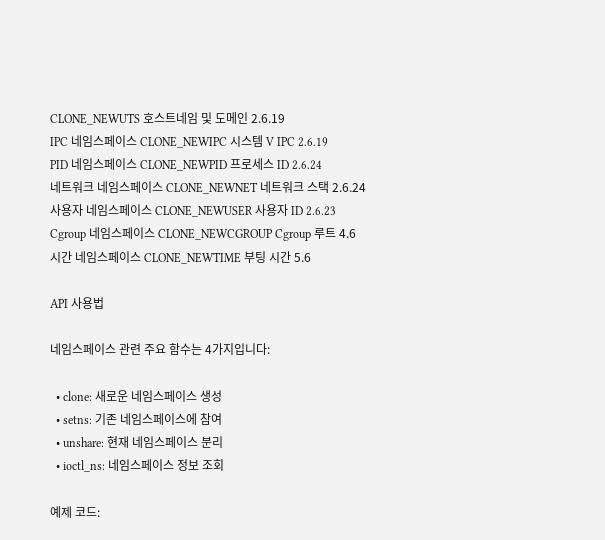CLONE_NEWUTS 호스트네임 및 도메인 2.6.19
IPC 네임스페이스 CLONE_NEWIPC 시스템 V IPC 2.6.19
PID 네임스페이스 CLONE_NEWPID 프로세스 ID 2.6.24
네트워크 네임스페이스 CLONE_NEWNET 네트워크 스택 2.6.24
사용자 네임스페이스 CLONE_NEWUSER 사용자 ID 2.6.23
Cgroup 네임스페이스 CLONE_NEWCGROUP Cgroup 루트 4.6
시간 네임스페이스 CLONE_NEWTIME 부팅 시간 5.6

API 사용법

네임스페이스 관련 주요 함수는 4가지입니다:

  • clone: 새로운 네임스페이스 생성
  • setns: 기존 네임스페이스에 참여
  • unshare: 현재 네임스페이스 분리
  • ioctl_ns: 네임스페이스 정보 조회

예제 코드: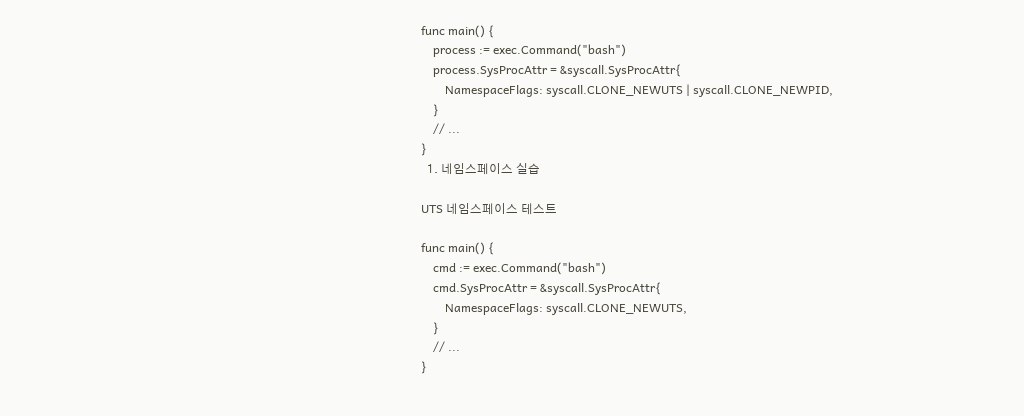func main() {
    process := exec.Command("bash")
    process.SysProcAttr = &syscall.SysProcAttr{
        NamespaceFlags: syscall.CLONE_NEWUTS | syscall.CLONE_NEWPID,
    }
    // ...
}
  1. 네임스페이스 실습

UTS 네임스페이스 테스트

func main() {
    cmd := exec.Command("bash")
    cmd.SysProcAttr = &syscall.SysProcAttr{
        NamespaceFlags: syscall.CLONE_NEWUTS,
    }
    // ...
}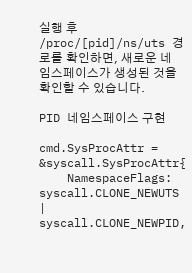실행 후 /proc/[pid]/ns/uts 경로를 확인하면, 새로운 네임스페이스가 생성된 것을 확인할 수 있습니다.

PID 네임스페이스 구현

cmd.SysProcAttr = &syscall.SysProcAttr{
    NamespaceFlags: syscall.CLONE_NEWUTS | syscall.CLONE_NEWPID,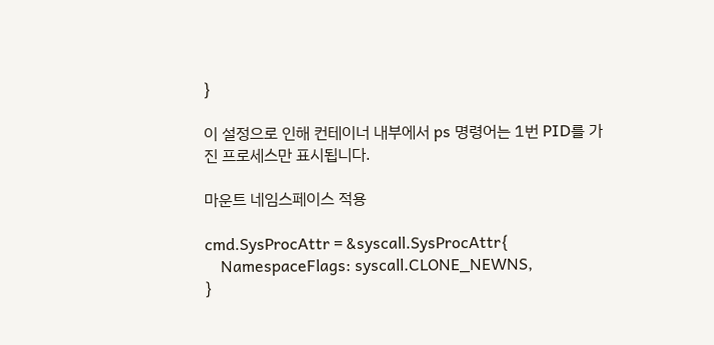}

이 설정으로 인해 컨테이너 내부에서 ps 명령어는 1번 PID를 가진 프로세스만 표시됩니다.

마운트 네임스페이스 적용

cmd.SysProcAttr = &syscall.SysProcAttr{
    NamespaceFlags: syscall.CLONE_NEWNS,
}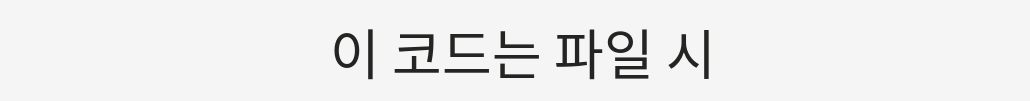이 코드는 파일 시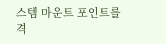스템 마운트 포인트를 격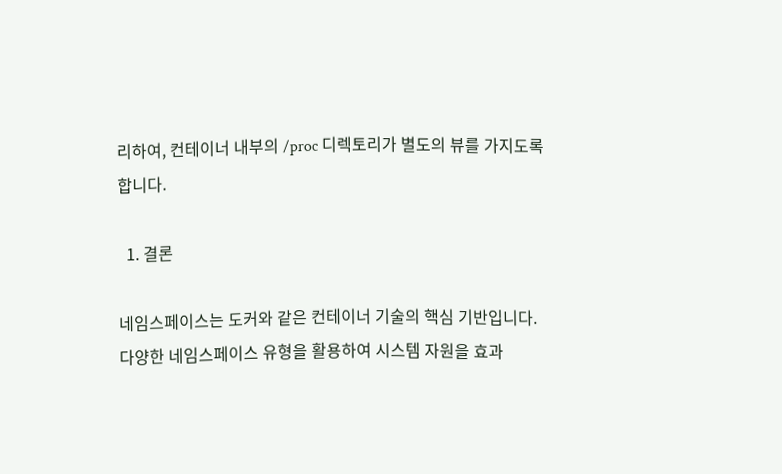리하여, 컨테이너 내부의 /proc 디렉토리가 별도의 뷰를 가지도록 합니다.

  1. 결론

네임스페이스는 도커와 같은 컨테이너 기술의 핵심 기반입니다. 다양한 네임스페이스 유형을 활용하여 시스템 자원을 효과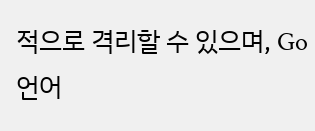적으로 격리할 수 있으며, Go 언어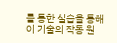를 통한 실습을 통해 이 기술의 작동 원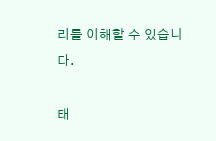리를 이해할 수 있습니다.

태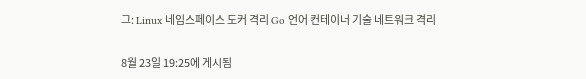그: Linux 네임스페이스 도커 격리 Go 언어 컨테이너 기술 네트워크 격리

8월 23일 19:25에 게시됨